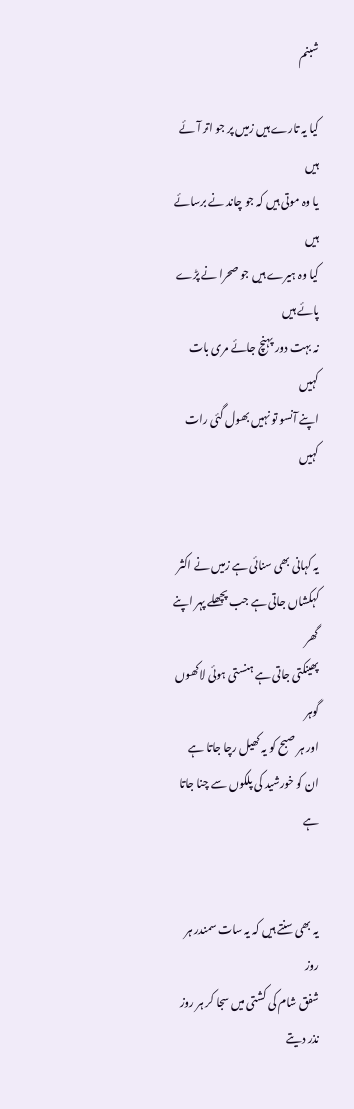شبنم

کیا یہ تارے ہیں زمیں پر جو اتر آئے ہیں
یا وہ موتی ہیں کہ جو چاند نے برسائے ہیں
کیا وہ ہیرے ہیں جو صحرا نے پڑے پائے ہیں
نہ بہت دور پہنچ جائے مری بات کہیں
اپنے آنسو تو نہیں بھول گئی رات کہیں


یہ کہانی بھی سنائی ہے زمیں نے اکثر
کہکشاں جاتی ہے جب پچھلے پہر اپنے گھر
پھینکتی جاتی ہے ہنستی ہوئی لاکھوں گوہر
اور ہر صبح کو یہ کھیل رچا جاتا ہے
ان کو خورشید کی پلکوں سے چنا جاتا ہے


یہ بھی سنتے ہیں کہ یہ سات سمندر ہر روز
شفق شام کی کشتی میں سجا کر ہر روز
نذر دیتے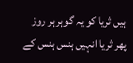ہیں ثریا کو یہ گوہر ہر روز
پھر ثریا انہیں ہنس ہنس کے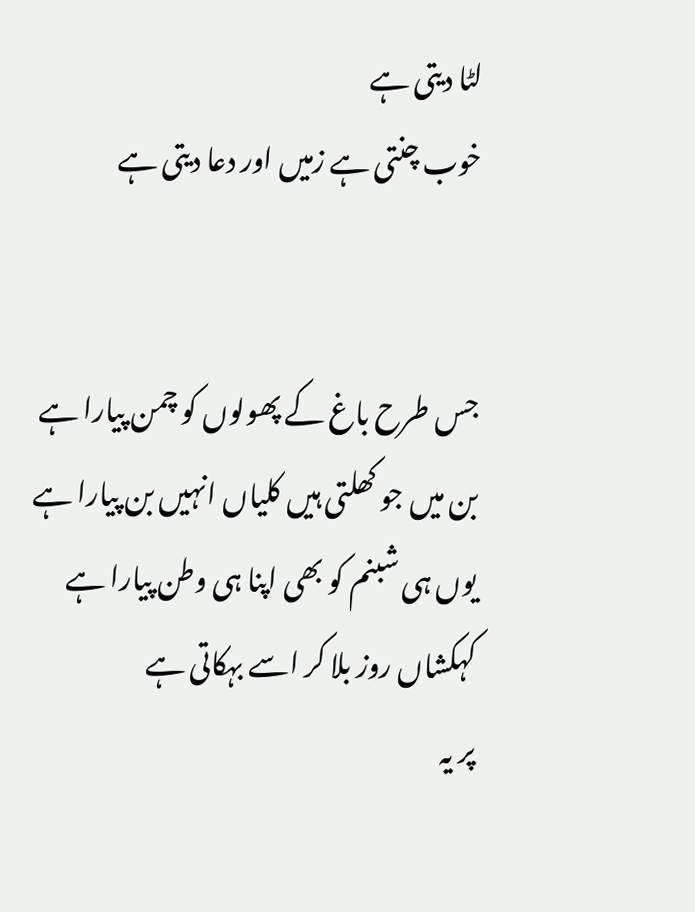لٹا دیتی ہے
خوب چنتی ہے زمیں اور دعا دیتی ہے


جس طرح باغ کے پھولوں کو چمن پیارا ہے
بن میں جو کھلتی ہیں کلیاں انہیں بن پیارا ہے
یوں ہی شبنم کو بھی اپنا ہی وطن پیارا ہے
کہکشاں روز بلا کر اسے بہکاتی ہے
پر یہ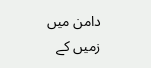دامن میں زمیں کے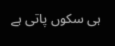ہی سکوں پاتی ہے